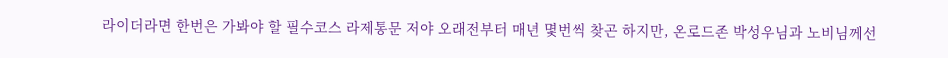라이더라면 한번은 가봐야 할 필수코스 라제통문 저야 오래전부터 매년 몇번씩 찾곤 하지만, 온로드존 박성우님과 노비님께선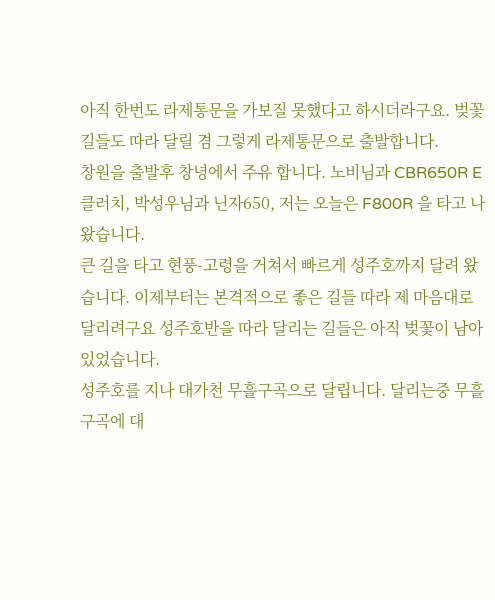아직 한번도 라제통문을 가보질 못했다고 하시더라구요. 벚꽃길들도 따라 달릴 겸 그렇게 라제통문으로 출발합니다.
창원을 출발후 창녕에서 주유 합니다. 노비님과 CBR650R E클러치, 박성우님과 닌자650, 저는 오늘은 F800R 을 타고 나왔습니다.
큰 길을 타고 현풍-고령을 거쳐서 빠르게 성주호까지 달려 왔습니다. 이제부터는 본격적으로 좋은 길들 따라 제 마음대로 달리려구요 성주호반을 따라 달리는 길들은 아직 벚꽃이 남아 있었습니다.
성주호를 지나 대가천 무흘구곡으로 달립니다. 달리는중 무흘구곡에 대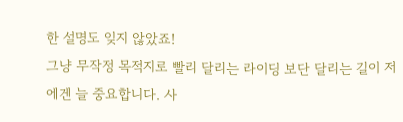한 설명도 잊지 않았죠!
그냥 무작정 목적지로 빨리 달리는 라이딩 보단 달리는 길이 저에겐 늘 중요합니다. 사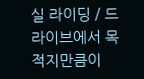실 라이딩 / 드라이브에서 목적지만큼이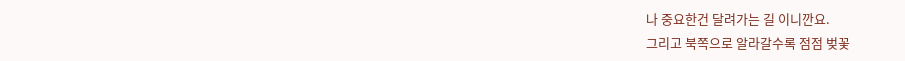나 중요한건 달려가는 길 이니깐요.
그리고 북쪽으로 알라갈수록 점점 벚꽃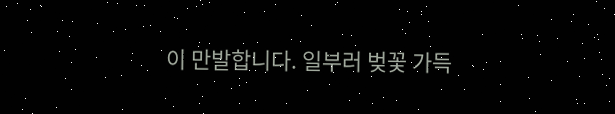이 만발합니다. 일부러 벚꽃 가득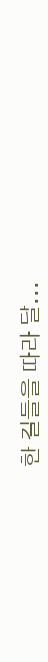한 길들을 따라 달...